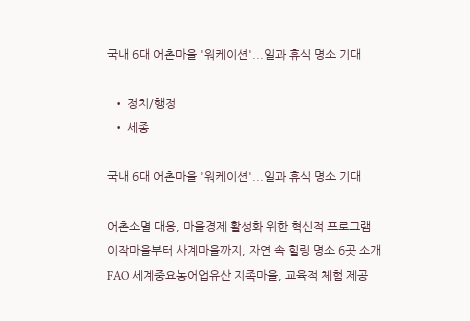국내 6대 어촌마을 '워케이션'...일과 휴식 명소 기대

  • 정치/행정
  • 세종

국내 6대 어촌마을 '워케이션'...일과 휴식 명소 기대

어촌소멸 대응, 마을경제 활성화 위한 혁신적 프로그램
이작마을부터 사계마을까지, 자연 속 힐링 명소 6곳 소개
FAO 세계중요농어업유산 지족마을, 교육적 체험 제공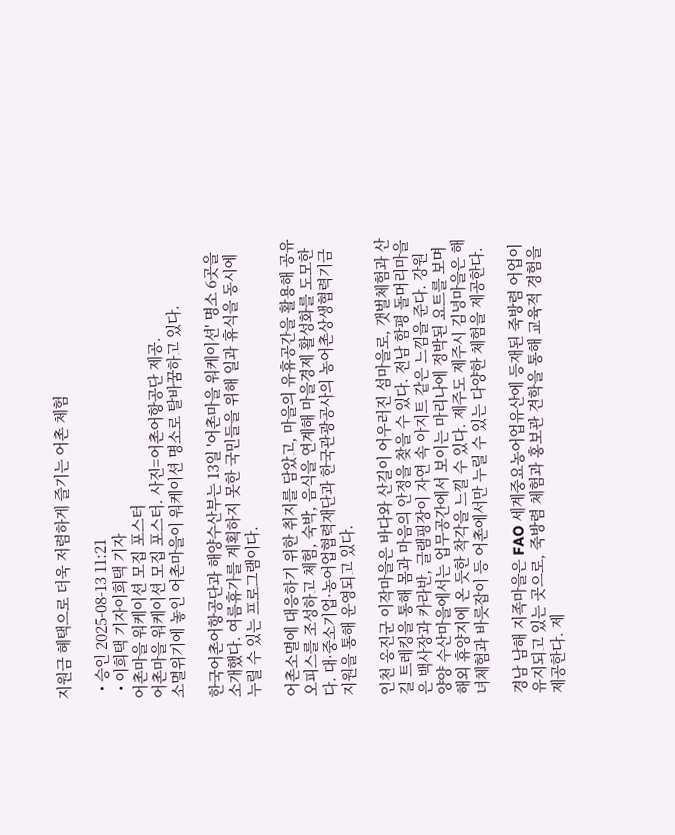지원금 혜택으로 더욱 저렴하게 즐기는 어촌 체험

  • 승인 2025-08-13 11:21
  • 이희택 기자이희택 기자
어촌마을 워케이션 모집 포스터
어촌마을 워케이션 모집 포스터. 사진=어촌어항공단 제공.
소멸위기에 놓인 어촌마을이 워케이션 명소로 탈바꿈하고 있다.

한국어촌어항공단과 해양수산부는 13일 '어촌마을 워케이션' 명소 6곳을 소개했다. 여름휴가를 계획하지 못한 국민들을 위해 일과 휴식을 동시에 누릴 수 있는 프로그램이다.

어촌소멸에 대응하기 위한 취지를 담았고, 마을의 유휴공간을 활용해 공유오피스를 조성하고 체험, 숙박, 음식을 연계해 마을경제 활성화를 도모한다. 대·중소기업·농어업협력재단과 한국관광공사의 농어촌상생협력기금 지원을 통해 운영되고 있다.

인천 옹진군 이작마을은 바다와 산길이 어우러진 섬마을로, 갯벌체험과 산길 트레킹을 통해 몸과 마음의 안정을 찾을 수 있다. 전남 함평 돌머리마을은 백사장과 카라반, 글램핑장이 자연 속 아지트 같은 느낌을 준다. 강원 양양 수산마을에서는 업무공간에서 보이는 마리나에 정박된 요트를 보며 해외 휴양지에 온 듯한 착각을 느낄 수 있다. 제주도 제주시 김녕마을은 해녀체험과 바릇잡이 등 어촌에서만 누릴 수 있는 다양한 체험을 제공한다.

경남 남해 지족마을은 FAO 세계중요농어업유산에 등재된 죽방렴 어업이 유지되고 있는 곳으로, 죽방렴 체험과 홍보관 견학을 통해 교육적 경험을 제공한다. 제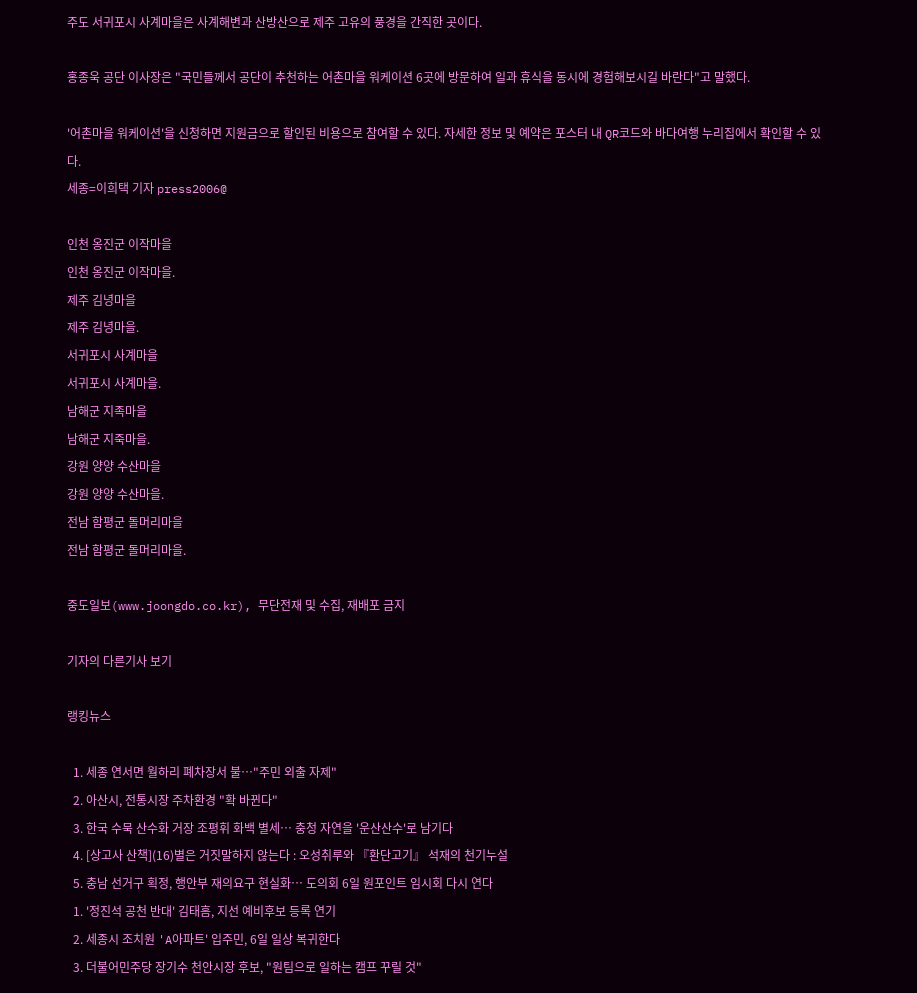주도 서귀포시 사계마을은 사계해변과 산방산으로 제주 고유의 풍경을 간직한 곳이다.

홍종욱 공단 이사장은 "국민들께서 공단이 추천하는 어촌마을 워케이션 6곳에 방문하여 일과 휴식을 동시에 경험해보시길 바란다"고 말했다.

'어촌마을 워케이션'을 신청하면 지원금으로 할인된 비용으로 참여할 수 있다. 자세한 정보 및 예약은 포스터 내 QR코드와 바다여행 누리집에서 확인할 수 있다.
세종=이희택 기자 press2006@

인천 옹진군 이작마을
인천 옹진군 이작마을.
제주 김녕마을
제주 김녕마을.
서귀포시 사계마을
서귀포시 사계마을.
남해군 지족마을
남해군 지죽마을.
강원 양양 수산마을
강원 양양 수산마을.
전남 함평군 돌머리마을
전남 함평군 돌머리마을.

중도일보(www.joongdo.co.kr), 무단전재 및 수집, 재배포 금지

기자의 다른기사 보기

랭킹뉴스

  1. 세종 연서면 월하리 폐차장서 불…"주민 외출 자제"
  2. 아산시, 전통시장 주차환경 "확 바뀐다"
  3. 한국 수묵 산수화 거장 조평휘 화백 별세… 충청 자연을 '운산산수'로 남기다
  4. [상고사 산책](16)별은 거짓말하지 않는다 : 오성취루와 『환단고기』 석재의 천기누설
  5. 충남 선거구 획정, 행안부 재의요구 현실화… 도의회 6일 원포인트 임시회 다시 연다
  1. '정진석 공천 반대' 김태흠, 지선 예비후보 등록 연기
  2. 세종시 조치원 'A아파트' 입주민, 6일 일상 복귀한다
  3. 더불어민주당 장기수 천안시장 후보, "원팀으로 일하는 캠프 꾸릴 것"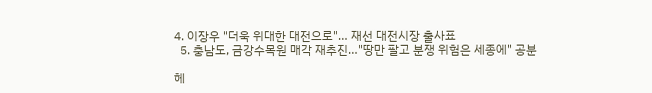4. 이장우 "더욱 위대한 대전으로"… 재선 대전시장 출사표
  5. 충남도, 금강수목원 매각 재추진…"땅만 팔고 분쟁 위험은 세종에" 공분

헤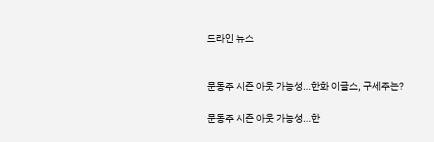드라인 뉴스


문동주 시즌 아웃 가능성…한화 이글스, 구세주는?

문동주 시즌 아웃 가능성…한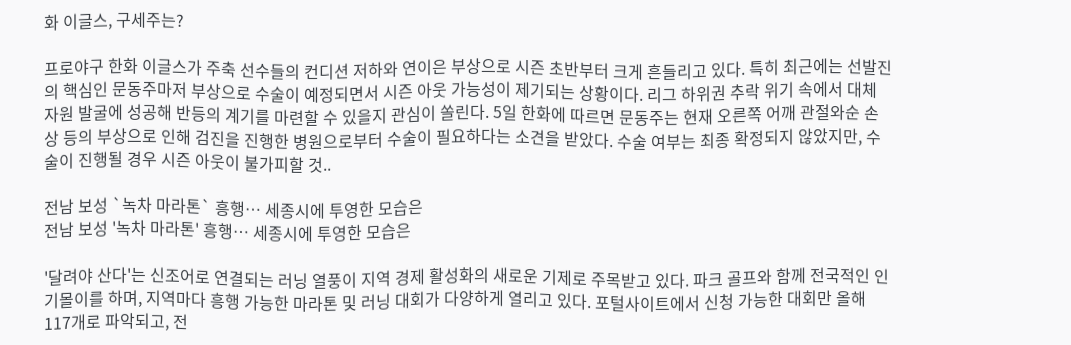화 이글스, 구세주는?

프로야구 한화 이글스가 주축 선수들의 컨디션 저하와 연이은 부상으로 시즌 초반부터 크게 흔들리고 있다. 특히 최근에는 선발진의 핵심인 문동주마저 부상으로 수술이 예정되면서 시즌 아웃 가능성이 제기되는 상황이다. 리그 하위권 추락 위기 속에서 대체 자원 발굴에 성공해 반등의 계기를 마련할 수 있을지 관심이 쏠린다. 5일 한화에 따르면 문동주는 현재 오른쪽 어깨 관절와순 손상 등의 부상으로 인해 검진을 진행한 병원으로부터 수술이 필요하다는 소견을 받았다. 수술 여부는 최종 확정되지 않았지만, 수술이 진행될 경우 시즌 아웃이 불가피할 것..

전남 보성 `녹차 마라톤` 흥행… 세종시에 투영한 모습은
전남 보성 '녹차 마라톤' 흥행… 세종시에 투영한 모습은

'달려야 산다'는 신조어로 연결되는 러닝 열풍이 지역 경제 활성화의 새로운 기제로 주목받고 있다. 파크 골프와 함께 전국적인 인기몰이를 하며, 지역마다 흥행 가능한 마라톤 및 러닝 대회가 다양하게 열리고 있다. 포털사이트에서 신청 가능한 대회만 올해 117개로 파악되고, 전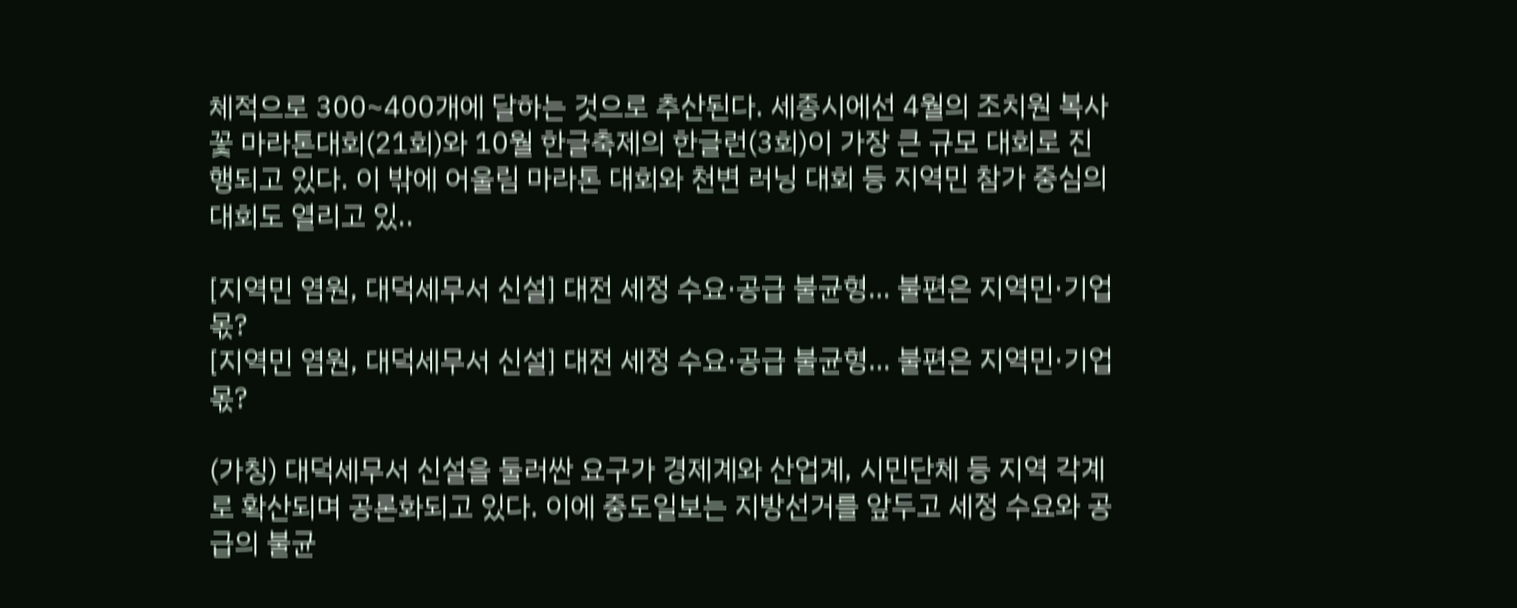체적으로 300~400개에 달하는 것으로 추산된다. 세종시에선 4월의 조치원 복사꽃 마라톤대회(21회)와 10월 한글축제의 한글런(3회)이 가장 큰 규모 대회로 진행되고 있다. 이 밖에 어울림 마라톤 대회와 천변 러닝 대회 등 지역민 참가 중심의 대회도 열리고 있..

[지역민 염원, 대덕세무서 신설] 대전 세정 수요·공급 불균형… 불편은 지역민·기업 몫?
[지역민 염원, 대덕세무서 신설] 대전 세정 수요·공급 불균형… 불편은 지역민·기업 몫?

(가칭) 대덕세무서 신설을 둘러싼 요구가 경제계와 산업계, 시민단체 등 지역 각계로 확산되며 공론화되고 있다. 이에 중도일보는 지방선거를 앞두고 세정 수요와 공급의 불균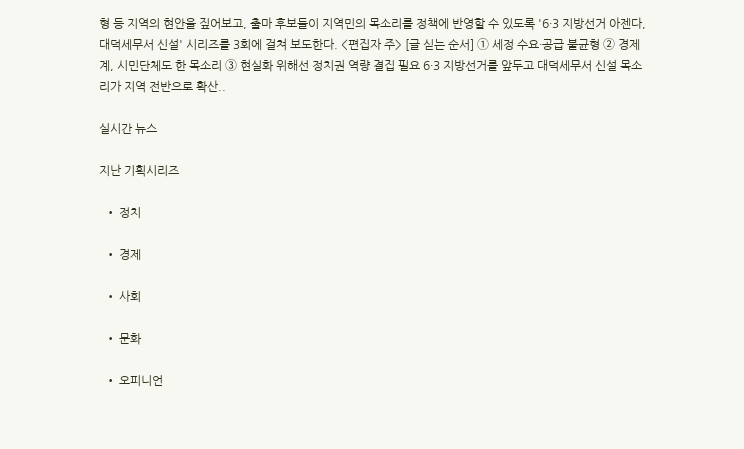형 등 지역의 현안을 짚어보고, 출마 후보들이 지역민의 목소리를 정책에 반영할 수 있도록 '6·3 지방선거 아젠다, 대덕세무서 신설' 시리즈를 3회에 걸쳐 보도한다. <편집자 주> [글 싣는 순서] ① 세정 수요·공급 불균형 ② 경제계, 시민단체도 한 목소리 ③ 현실화 위해선 정치권 역량 결집 필요 6·3 지방선거를 앞두고 대덕세무서 신설 목소리가 지역 전반으로 확산..

실시간 뉴스

지난 기획시리즈

  • 정치

  • 경제

  • 사회

  • 문화

  • 오피니언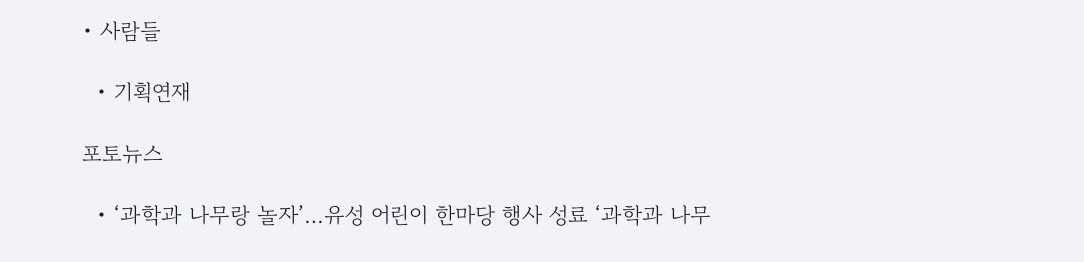• 사람들

  • 기획연재

포토뉴스

  • ‘과학과 나무랑 놀자’…유성 어린이 한마당 행사 성료 ‘과학과 나무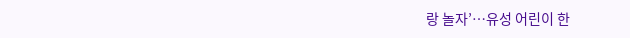랑 놀자’…유성 어린이 한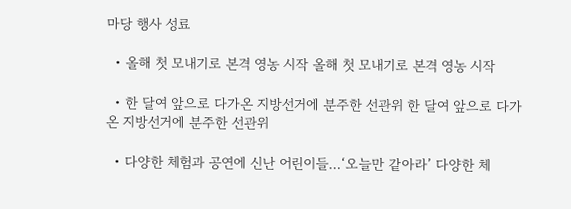마당 행사 성료

  • 올해 첫 모내기로 본격 영농 시작 올해 첫 모내기로 본격 영농 시작

  • 한 달여 앞으로 다가온 지방선거에 분주한 선관위 한 달여 앞으로 다가온 지방선거에 분주한 선관위

  • 다양한 체험과 공연에 신난 어린이들…‘오늘만 같아라’ 다양한 체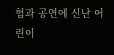험과 공연에 신난 어린이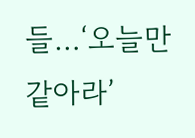들…‘오늘만 같아라’